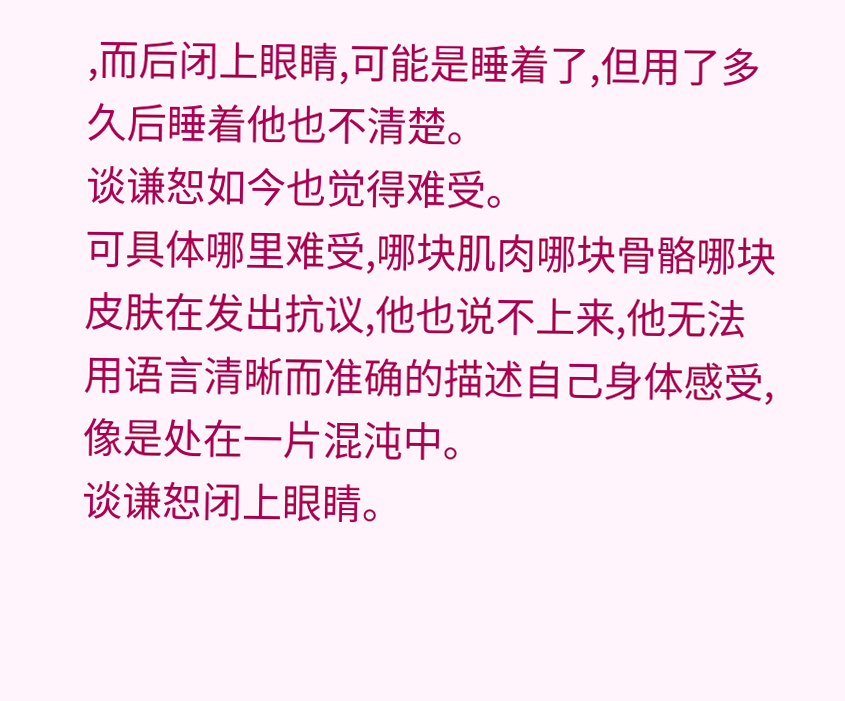,而后闭上眼睛,可能是睡着了,但用了多久后睡着他也不清楚。
谈谦恕如今也觉得难受。
可具体哪里难受,哪块肌肉哪块骨骼哪块皮肤在发出抗议,他也说不上来,他无法用语言清晰而准确的描述自己身体感受,像是处在一片混沌中。
谈谦恕闭上眼睛。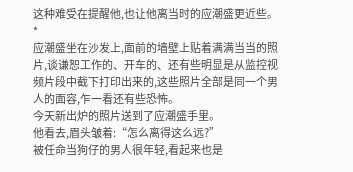这种难受在提醒他,也让他离当时的应潮盛更近些。
*
应潮盛坐在沙发上,面前的墙壁上贴着满满当当的照片,谈谦恕工作的、开车的、还有些明显是从监控视频片段中截下打印出来的,这些照片全部是同一个男人的面容,乍一看还有些恐怖。
今天新出炉的照片送到了应潮盛手里。
他看去,眉头皱着:“怎么离得这么远?”
被任命当狗仔的男人很年轻,看起来也是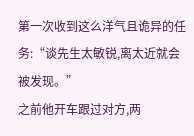第一次收到这么洋气且诡异的任务:“谈先生太敏锐,离太近就会被发现。”
之前他开车跟过对方,两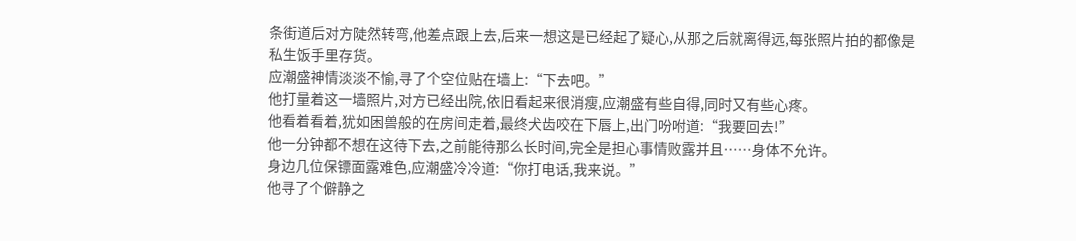条街道后对方陡然转弯,他差点跟上去,后来一想这是已经起了疑心,从那之后就离得远,每张照片拍的都像是私生饭手里存货。
应潮盛神情淡淡不愉,寻了个空位贴在墙上:“下去吧。”
他打量着这一墙照片,对方已经出院,依旧看起来很消瘦,应潮盛有些自得,同时又有些心疼。
他看着看着,犹如困兽般的在房间走着,最终犬齿咬在下唇上,出门吩咐道:“我要回去!”
他一分钟都不想在这待下去,之前能待那么长时间,完全是担心事情败露并且……身体不允许。
身边几位保镖面露难色,应潮盛冷冷道:“你打电话,我来说。”
他寻了个僻静之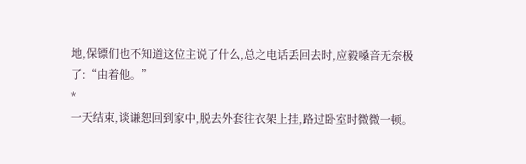地,保镖们也不知道这位主说了什么,总之电话丢回去时,应毅嗓音无奈极了:“由着他。”
*
一天结束,谈谦恕回到家中,脱去外套往衣架上挂,路过卧室时微微一顿。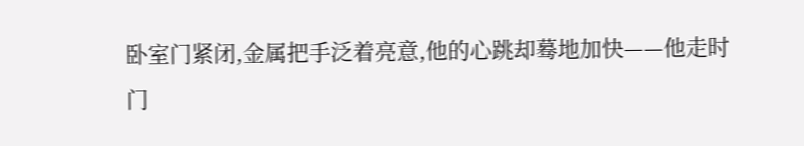卧室门紧闭,金属把手泛着亮意,他的心跳却蓦地加快——他走时门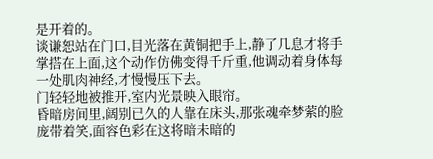是开着的。
谈谦恕站在门口,目光落在黄铜把手上,静了几息才将手掌搭在上面,这个动作仿佛变得千斤重,他调动着身体每一处肌肉神经,才慢慢压下去。
门轻轻地被推开,室内光景映入眼帘。
昏暗房间里,阔别已久的人靠在床头,那张魂牵梦萦的脸庞带着笑,面容色彩在这将暗未暗的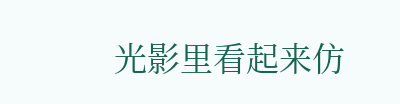光影里看起来仿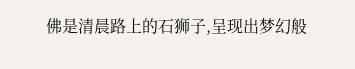佛是清晨路上的石狮子,呈现出梦幻般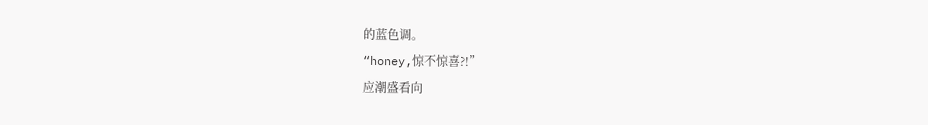的蓝色调。
“honey,惊不惊喜?!”
应潮盛看向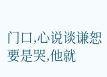门口,心说谈谦恕要是哭,他就